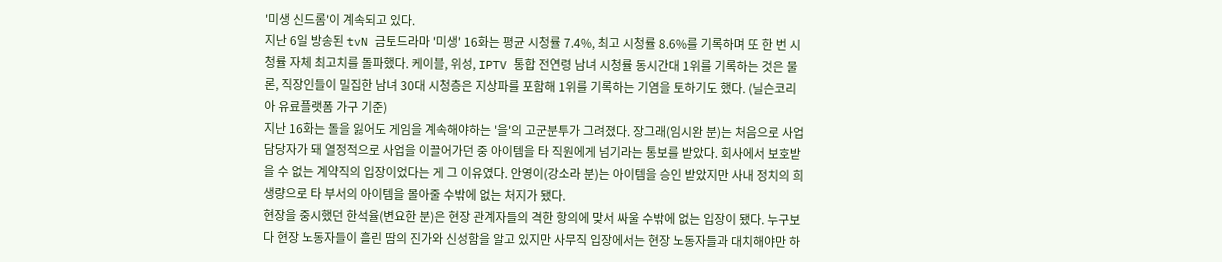'미생 신드롬'이 계속되고 있다.
지난 6일 방송된 tvN 금토드라마 '미생' 16화는 평균 시청률 7.4%, 최고 시청률 8.6%를 기록하며 또 한 번 시청률 자체 최고치를 돌파했다. 케이블, 위성, IPTV 통합 전연령 남녀 시청률 동시간대 1위를 기록하는 것은 물론, 직장인들이 밀집한 남녀 30대 시청층은 지상파를 포함해 1위를 기록하는 기염을 토하기도 했다. (닐슨코리아 유료플랫폼 가구 기준)
지난 16화는 돌을 잃어도 게임을 계속해야하는 '을'의 고군분투가 그려졌다. 장그래(임시완 분)는 처음으로 사업 담당자가 돼 열정적으로 사업을 이끌어가던 중 아이템을 타 직원에게 넘기라는 통보를 받았다. 회사에서 보호받을 수 없는 계약직의 입장이었다는 게 그 이유였다. 안영이(강소라 분)는 아이템을 승인 받았지만 사내 정치의 희생량으로 타 부서의 아이템을 몰아줄 수밖에 없는 처지가 됐다.
현장을 중시했던 한석율(변요한 분)은 현장 관계자들의 격한 항의에 맞서 싸울 수밖에 없는 입장이 됐다. 누구보다 현장 노동자들이 흘린 땀의 진가와 신성함을 알고 있지만 사무직 입장에서는 현장 노동자들과 대치해야만 하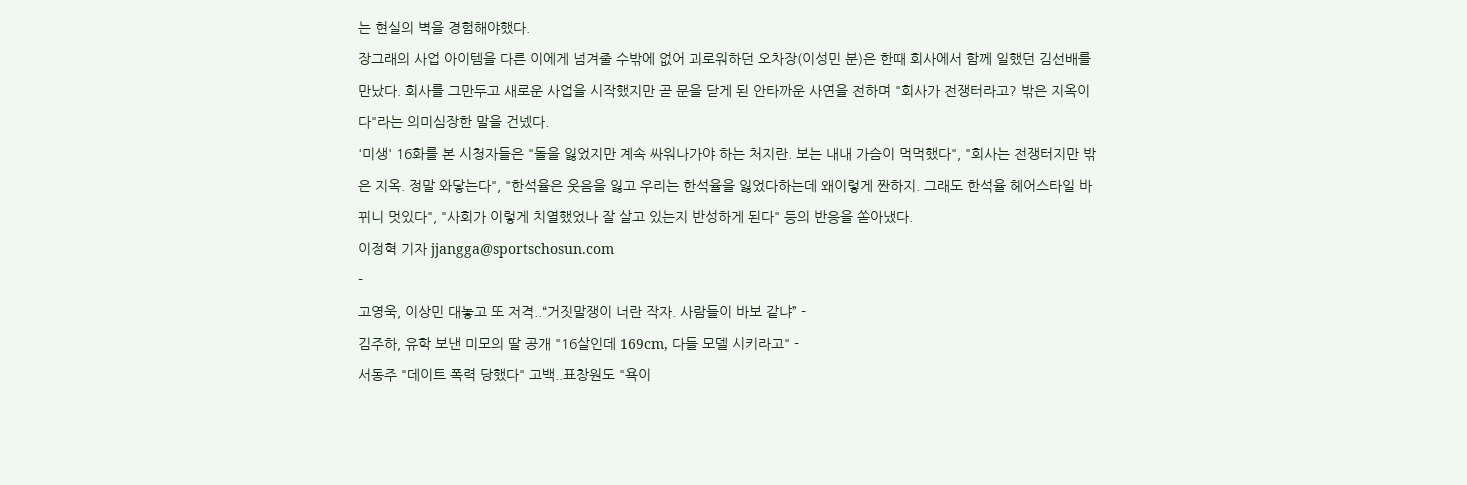는 현실의 벽을 경험해야했다.
장그래의 사업 아이템을 다른 이에게 넘겨줄 수밖에 없어 괴로워하던 오차장(이성민 분)은 한때 회사에서 함께 일했던 김선배를 만났다. 회사를 그만두고 새로운 사업을 시작했지만 곧 문을 닫게 된 안타까운 사연을 전하며 "회사가 전쟁터라고? 밖은 지옥이다"라는 의미심장한 말을 건넸다.
'미생' 16화를 본 시청자들은 "돌을 잃었지만 계속 싸워나가야 하는 처지란. 보는 내내 가슴이 먹먹했다", "회사는 전쟁터지만 밖은 지옥. 정말 와닿는다", "한석율은 웃음을 잃고 우리는 한석율을 잃었다하는데 왜이렇게 짠하지. 그래도 한석율 헤어스타일 바뀌니 멋있다", "사회가 이렇게 치열했었나 잘 살고 있는지 반성하게 된다" 등의 반응을 쏟아냈다.
이정혁 기자 jjangga@sportschosun.com
-
고영욱, 이상민 대놓고 또 저격..“거짓말쟁이 너란 작자. 사람들이 바보 같냐” -
김주하, 유학 보낸 미모의 딸 공개 "16살인데 169cm, 다들 모델 시키라고" -
서동주 "데이트 폭력 당했다" 고백..표창원도 "욕이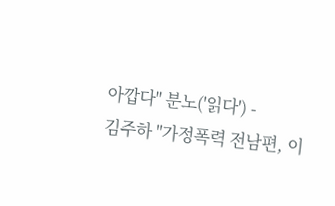아깝다" 분노('읽다') -
김주하 "가정폭력 전남편, 이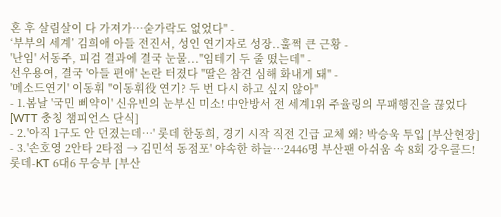혼 후 살림살이 다 가져가…숟가락도 없었다" -
‘부부의 세계’ 김희애 아들 전진서, 성인 연기자로 성장..훌쩍 큰 근황 -
'난임' 서동주, 피검 결과에 결국 눈물..."임테기 두 줄 떴는데" -
선우용여, 결국 '아들 편애' 논란 터졌다 "딸은 참견 심해 화내게 돼" -
'메소드연기' 이동휘 "이동휘役 연기? 두 번 다시 하고 싶지 않아"
- 1.봄날 '국민 삐약이' 신유빈의 눈부신 미소! 中안방서 전 세계1위 주율링의 무패행진을 끊었다[WTT 충칭 챔피언스 단식]
- 2.'아직 1구도 안 던졌는데…' 롯데 한동희, 경기 시작 직전 긴급 교체 왜? 박승욱 투입 [부산현장]
- 3.'손호영 2안타 2타점 → 김민석 동점포' 야속한 하늘…2446명 부산팬 아쉬움 속 8회 강우콜드! 롯데-KT 6대6 무승부 [부산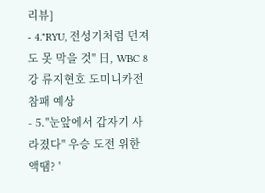리뷰]
- 4."RYU, 전성기처럼 던져도 못 막을 것" 日, WBC 8강 류지현호 도미니카전 참패 예상
- 5."눈앞에서 갑자기 사라졌다" 우승 도전 위한 액땜? '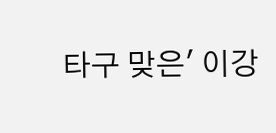타구 맞은' 이강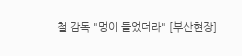철 감독 "멍이 들었더라" [부산현장]